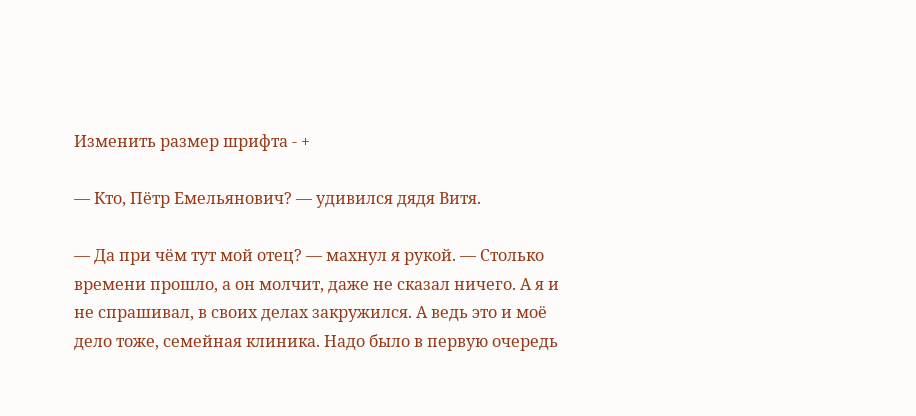Изменить размер шрифта - +

— Кто, Пётр Емельянович? — удивился дядя Витя.

— Да при чём тут мой отец? — махнул я рукой. — Столько времени прошло, а он молчит, даже не сказал ничего. А я и не спрашивал, в своих делах закружился. А ведь это и моё дело тоже, семейная клиника. Надо было в первую очередь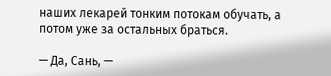наших лекарей тонким потокам обучать, а потом уже за остальных браться.

— Да, Сань, —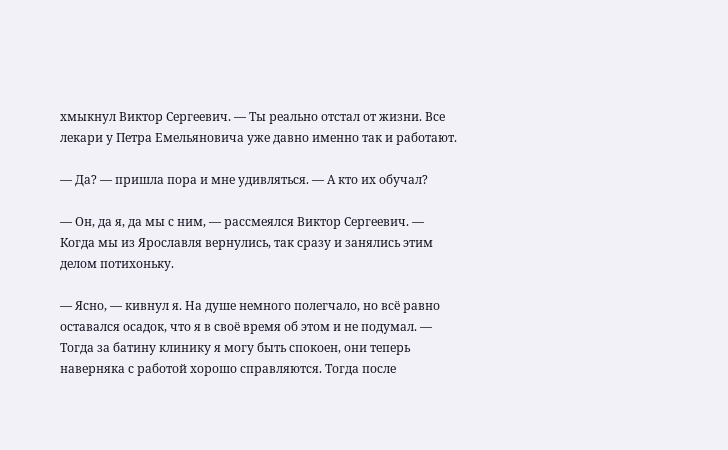хмыкнул Виктор Сергеевич. — Ты реально отстал от жизни. Все лекари у Петра Емельяновича уже давно именно так и работают.

— Да? — пришла пора и мне удивляться. — А кто их обучал?

— Он, да я, да мы с ним, — рассмеялся Виктор Сергеевич. — Когда мы из Ярославля вернулись, так сразу и занялись этим делом потихоньку.

— Ясно, — кивнул я. На душе немного полегчало, но всё равно оставался осадок, что я в своё время об этом и не подумал. — Тогда за батину клинику я могу быть спокоен, они теперь наверняка с работой хорошо справляются. Тогда после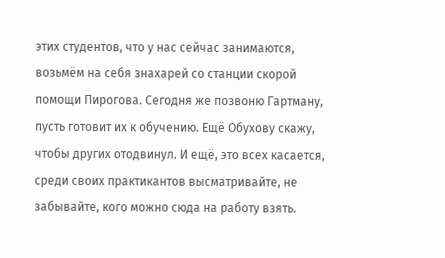этих студентов, что у нас сейчас занимаются, возьмём на себя знахарей со станции скорой помощи Пирогова. Сегодня же позвоню Гартману, пусть готовит их к обучению. Ещё Обухову скажу, чтобы других отодвинул. И ещё, это всех касается, среди своих практикантов высматривайте, не забывайте, кого можно сюда на работу взять.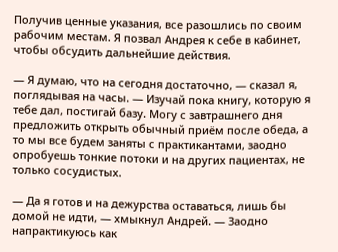Получив ценные указания, все разошлись по своим рабочим местам. Я позвал Андрея к себе в кабинет, чтобы обсудить дальнейшие действия.

— Я думаю, что на сегодня достаточно, — сказал я, поглядывая на часы. — Изучай пока книгу, которую я тебе дал, постигай базу. Могу с завтрашнего дня предложить открыть обычный приём после обеда, а то мы все будем заняты с практикантами, заодно опробуешь тонкие потоки и на других пациентах, не только сосудистых.

— Да я готов и на дежурства оставаться, лишь бы домой не идти, — хмыкнул Андрей. — Заодно напрактикуюсь как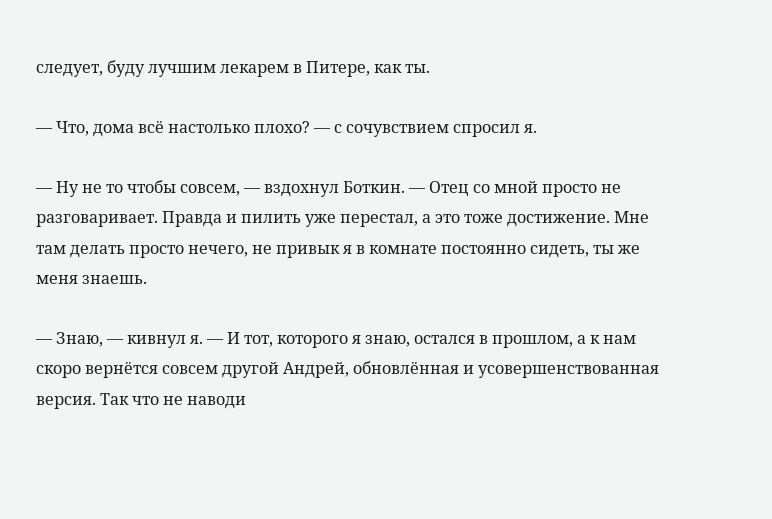следует, буду лучшим лекарем в Питере, как ты.

— Что, дома всё настолько плохо? — с сочувствием спросил я.

— Ну не то чтобы совсем, — вздохнул Боткин. — Отец со мной просто не разговаривает. Правда и пилить уже перестал, а это тоже достижение. Мне там делать просто нечего, не привык я в комнате постоянно сидеть, ты же меня знаешь.

— Знаю, — кивнул я. — И тот, которого я знаю, остался в прошлом, а к нам скоро вернётся совсем другой Андрей, обновлённая и усовершенствованная версия. Так что не наводи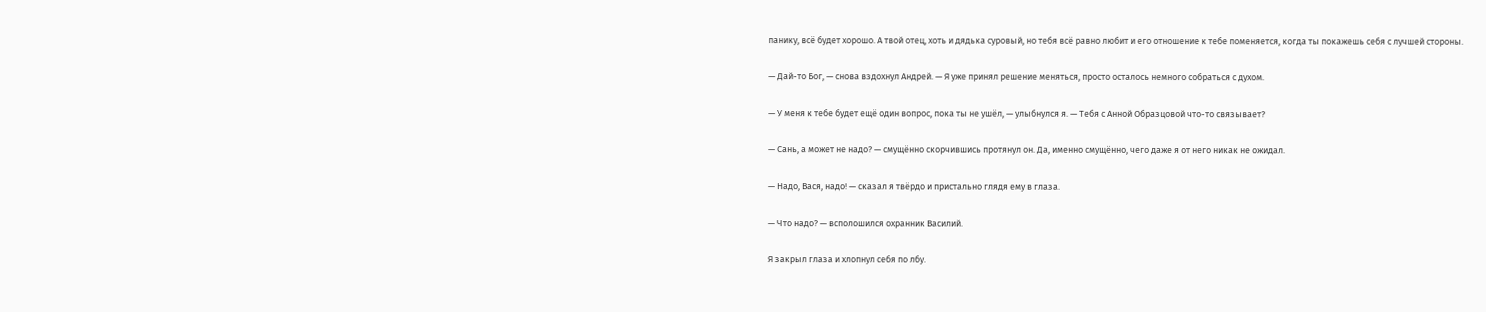панику, всё будет хорошо. А твой отец, хоть и дядька суровый, но тебя всё равно любит и его отношение к тебе поменяется, когда ты покажешь себя с лучшей стороны.

— Дай-то Бог, — снова вздохнул Андрей. — Я уже принял решение меняться, просто осталось немного собраться с духом.

— У меня к тебе будет ещё один вопрос, пока ты не ушёл, — улыбнулся я. — Тебя с Анной Образцовой что-то связывает?

— Сань, а может не надо? — смущённо скорчившись протянул он. Да, именно смущённо, чего даже я от него никак не ожидал.

— Надо, Вася, надо! — сказал я твёрдо и пристально глядя ему в глаза.

— Что надо? — всполошился охранник Василий.

Я закрыл глаза и хлопнул себя по лбу.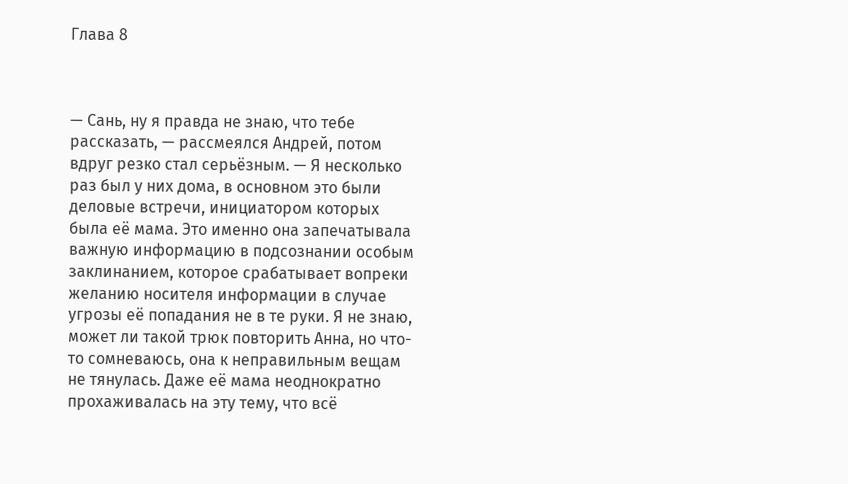Глава 8



— Сань, ну я правда не знаю, что тебе рассказать, — рассмеялся Андрей, потом вдруг резко стал серьёзным. — Я несколько раз был у них дома, в основном это были деловые встречи, инициатором которых была её мама. Это именно она запечатывала важную информацию в подсознании особым заклинанием, которое срабатывает вопреки желанию носителя информации в случае угрозы её попадания не в те руки. Я не знаю, может ли такой трюк повторить Анна, но что-то сомневаюсь, она к неправильным вещам не тянулась. Даже её мама неоднократно прохаживалась на эту тему, что всё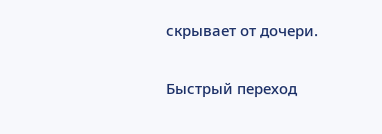скрывает от дочери.

Быстрый переход